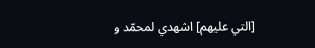[التي عليهم] اشهدي لمحمّد و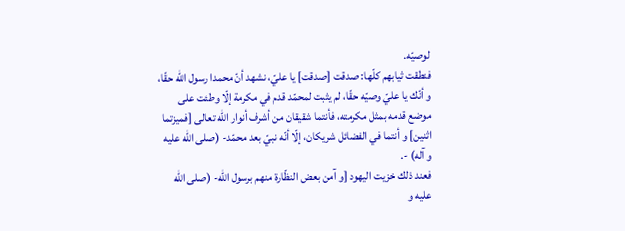لوصيّه.
فنطقت ثيابهم كلّها: صدقت [صدقت] يا عليّ، نشهد أنّ محمدا رسول اللّه حقّا، و أنّك يا عليّ وصيّه حقّا، لم يثبت لمحمّد قدم في مكرمة إلّا وطئت على موضع قدمه بمثل مكرمته، فأنتما شقيقان من أشرف أنوار اللّه تعالى [فميزتما اثنين] و أنتما في الفضائل شريكان، إلّا أنّه نبيّ بعد محمّد- (صلى اللّه عليه و آله) -.
فعند ذلك خزيت اليهود [و آمن بعض النظّارة منهم برسول اللّه- (صلى اللّه عليه و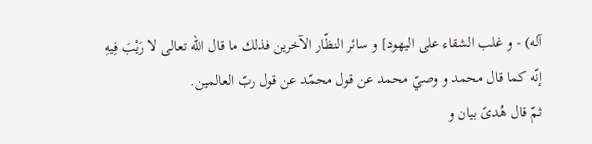آله) - و غلب الشقاء على اليهود] و سائر النظّار الآخرين فذلك ما قال اللّه تعالى لا رَيْبَ فِيهِ إنّه كما قال محمد و وصيّ محمد عن قول محمّد عن قول ربّ العالمين.
ثمّ قال هُدىً بيان و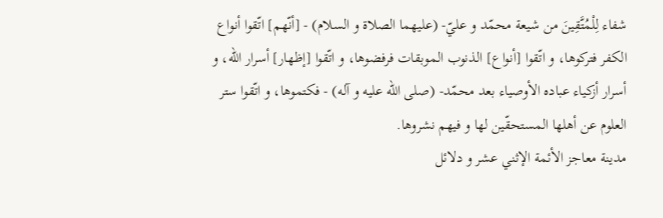شفاء لِلْمُتَّقِينَ من شيعة محمّد و عليّ- (عليهما الصلاة و السلام) - [أنّهم] اتّقوا أنواع الكفر فتركوها، و اتّقوا [أنواع] الذنوب الموبقات فرفضوها، و اتّقوا [إظهار] أسرار اللّه، و أسرار أزكياء عباده الأوصياء بعد محمّد- (صلى اللّه عليه و آله) - فكتموها، و اتّقوا ستر العلوم عن أهلها المستحقّين لها و فيهم نشروها.
مدينة معاجز الأئمة الإثني عشر و دلائل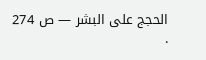الحجج على البشر — ص 274 ·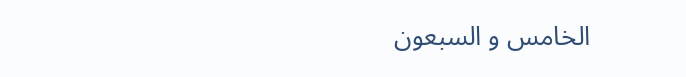الخامس و السبعون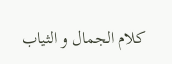كلام الجمال و الثياب